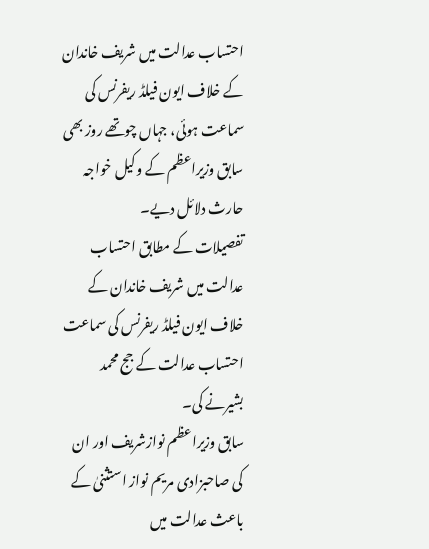احتساب عدالت میں شریف خاندان کے خلاف ایون فیلڈ ریفرنس کی سماعت ہوئی، جہاں چوتھے روز بھی سابق وزیراعظم کے وکیل خواجہ حارث دلائل دیے۔
تفصیلات کے مطابق احتساب عدالت میں شریف خاندان کے خلاف ایون فیلڈ ریفرنس کی سماعت احتساب عدالت کے جج محمد بشیرنے کی۔
سابق وزیراعظم نوازشریف اور ان کی صاحبزادی مریم نواز استثنیٰ کے باعث عدالت میں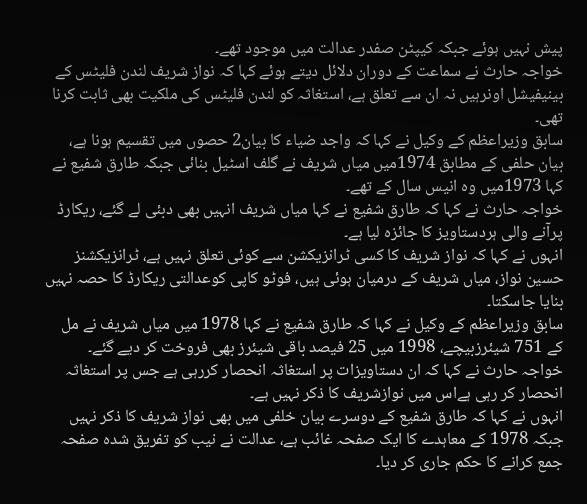پیش نہیں ہوئے جبکہ کیپٹن صفدر عدالت میں موجود تھے۔
خواجہ حارث نے سماعت کے دوران دلائل دیتے ہوئے کہا کہ نواز شریف لندن فلیٹس کے بینیفیشل اونرہیں نہ ان سے تعلق ہے، استغاثہ کو لندن فلیٹس کی ملکیت بھی ثابت کرنا تھی۔
سابق وزیراعظم کے وکیل نے کہا کہ واجد ضیاء کا بیان2 حصوں میں تقسیم ہونا ہے، بیان حلفی کے مطابق 1974میں میاں شریف نے گلف اسٹیل بنائی جبکہ طارق شفیع نے کہا 1973میں وہ انیس سال کے تھے۔
خواجہ حارث نے کہا کہ طارق شفیع نے کہا میاں شریف انہیں بھی دبئی لے گئے، ریکارڈ پرآنے والی ہردستاویز کا جائزہ لیا ہے۔
انہوں نے کہا کہ نواز شریف کا کسی ٹرانزیکشن سے کوئی تعلق نہیں ہے، ٹرانزیکشنز حسین نواز، میاں شریف کے درمیان ہوئی ہیں، فوٹو کاپی کوعدالتی ریکارڈ کا حصہ نہیں بنایا جاسکتا۔
سابق وزیراعظم کے وکیل نے کہا کہ طارق شفیع نے کہا 1978 میں میاں شریف نے مل کے 751 شیئرزبیچے، 1998 میں 25 فیصد باقی شیئرز بھی فروخت کر دیے گئے۔
خواجہ حارث نے کہا کہ ان دستاویزات پر استغاثہ انحصار کررہی ہے جس پر استغاثہ انحصار کر رہی ہےاس میں نوازشریف کا ذکر نہیں ہے۔
انہوں نے کہا کہ طارق شفیع کے دوسرے بیان خلفی میں بھی نواز شریف کا ذکر نہیں جبکہ 1978 کے معاہدے کا ایک صفحہ غائب ہے، عدالت نے نیب کو تفریق شدہ صفحہ جمع کرانے کا حکم جاری کر دیا۔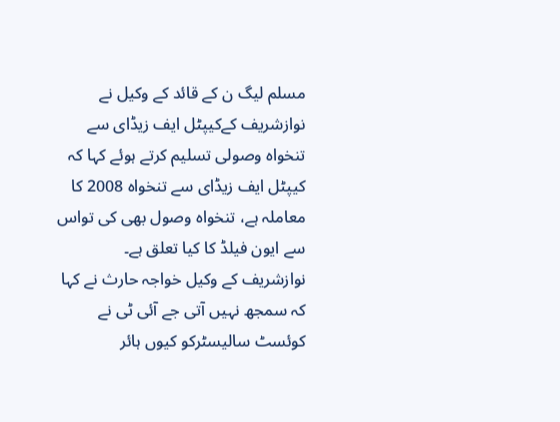مسلم لیگ ن کے قائد کے وکیل نے نوازشریف کےکیپٹل ایف زیڈای سے تنخواہ وصولی تسلیم کرتے ہوئے کہا کہ کیپٹل ایف زیڈای سے تنخواہ 2008 کا معاملہ ہے، تنخواہ وصول بھی کی تواس سے ایون فیلڈ کا کیا تعلق ہے۔
نوازشریف کے وکیل خواجہ حارث نے کہا کہ سمجھ نہیں آتی جے آئی ٹی نے کوئسٹ سالیسٹرکو کیوں ہائر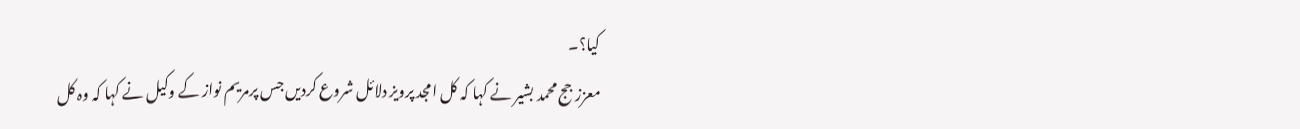کیا؟۔
معزز جج محمد بشیر نے کہا کہ کل امجد پرویز دلائل شروع کردیں جس پرمریم نواز کے وکیل نے کہا کہ وہ کل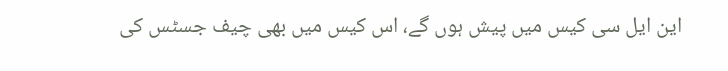این ایل سی کیس میں پیش ہوں گے، اس کیس میں بھی چیف جسٹس کی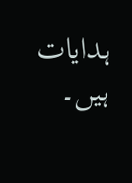ہدایات ہیں۔